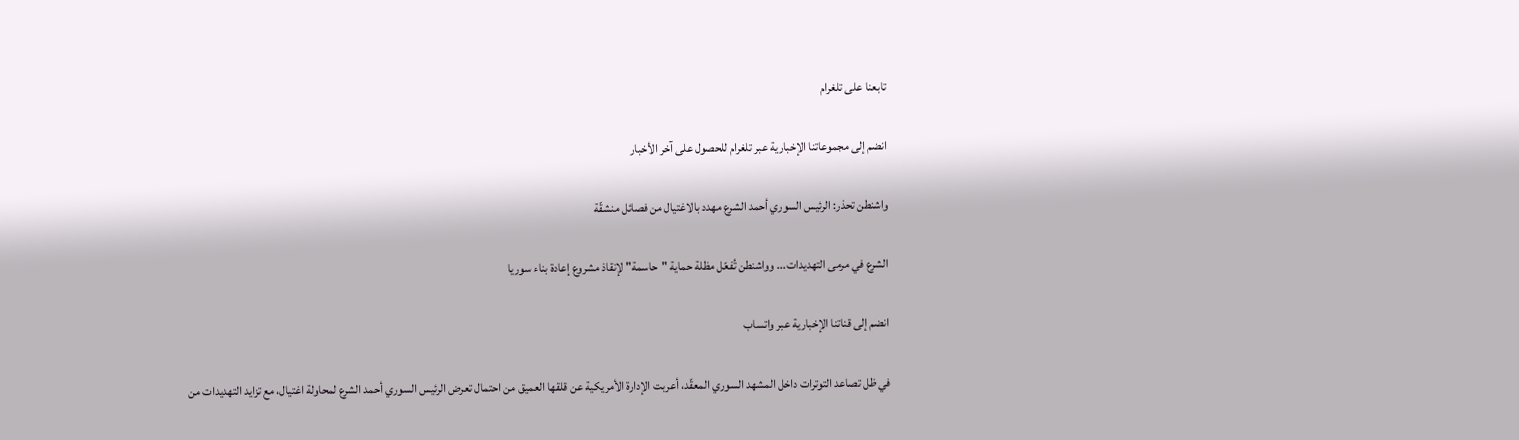تابعنا على تلغرام

انضم إلى مجموعاتنا الإخبارية عبر تلغرام للحصول على آخر الأخبار

واشنطن تحذر: الرئيس السوري أحمد الشرع مهدد بالاغتيال من فصائل منشقّة

الشرع في مرمى التهديدات... وواشنطن تُفعّل مظلة حماية "حاسمة" لإنقاذ مشروع إعادة بناء سوريا

انضم إلى قناتنا الإخبارية عبر واتساب

في ظل تصاعد التوترات داخل المشهد السوري المعقّد، أعربت الإدارة الأمريكية عن قلقها العميق من احتمال تعرض الرئيس السوري أحمد الشرع لمحاولة اغتيال، مع تزايد التهديدات من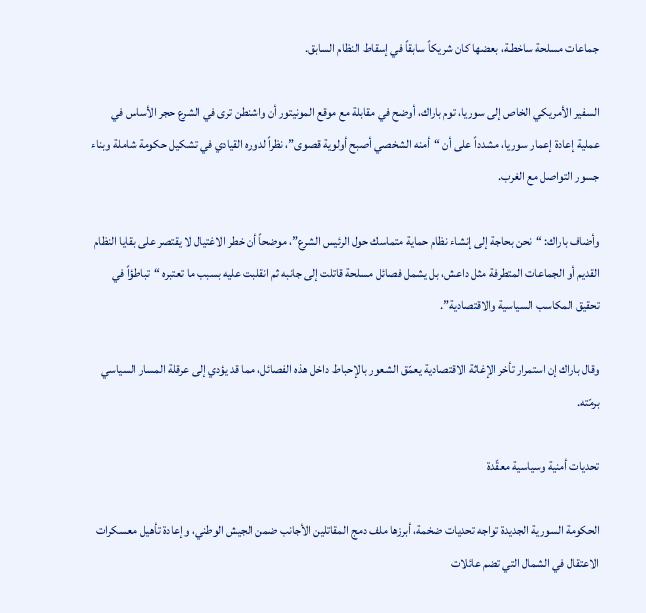جماعات مسلحة ساخطـة، بعضها كان شريكاً سابقاً في إسقاط النظام السابق.

السفير الأمريكي الخاص إلى سوريا، توم باراك، أوضح في مقابلة مع موقع المونيتور أن واشنطن ترى في الشرع حجر الأساس في عملية إعادة إعمار سوريا، مشدداً على أن “أمنه الشخصي أصبح أولوية قصوى”، نظراً لدوره القيادي في تشكيل حكومة شاملة وبناء جسور التواصل مع الغرب.

وأضاف باراك: “نحن بحاجة إلى إنشاء نظام حماية متماسك حول الرئيس الشرع”، موضحاً أن خطر الاغتيال لا يقتصر على بقايا النظام القديم أو الجماعات المتطرفة مثل داعش، بل يشمل فصائل مسلحة قاتلت إلى جانبه ثم انقلبت عليه بسبب ما تعتبره “تباطؤاً في تحقيق المكاسب السياسية والاقتصادية”.

وقال باراك إن استمرار تأخر الإغاثة الاقتصادية يعمّق الشعور بالإحباط داخل هذه الفصائل، مما قد يؤدي إلى عرقلة المسار السياسي برمّته.

تحديات أمنية وسياسية معقّدة

الحكومة السورية الجديدة تواجه تحديات ضخمة، أبرزها ملف دمج المقاتلين الأجانب ضمن الجيش الوطني، وإعادة تأهيل معسكرات الاعتقال في الشمال التي تضم عائلات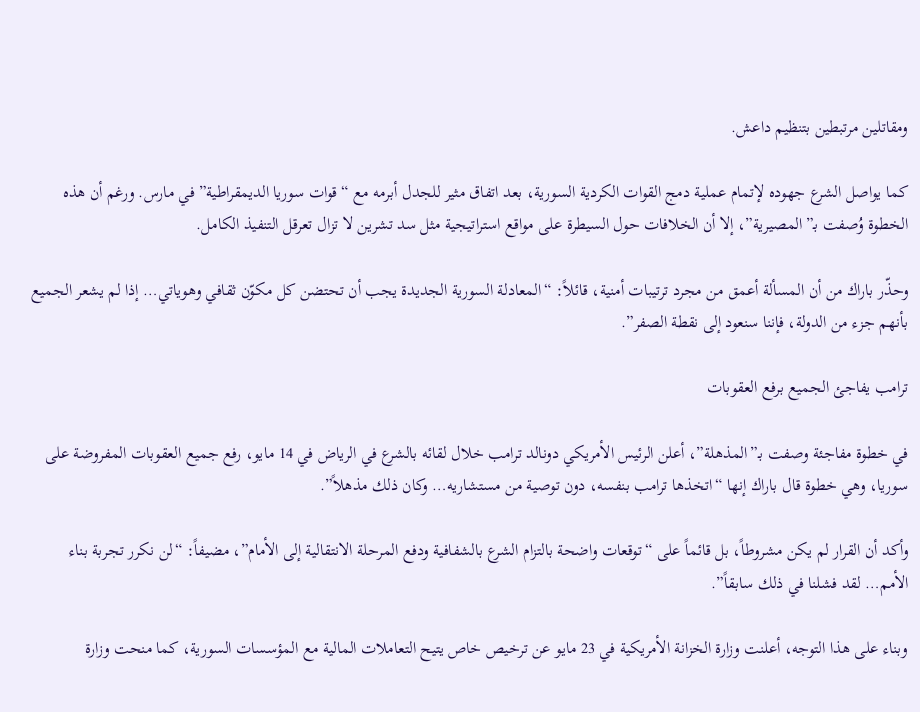ومقاتلين مرتبطين بتنظيم داعش.

كما يواصل الشرع جهوده لإتمام عملية دمج القوات الكردية السورية، بعد اتفاق مثير للجدل أبرمه مع “قوات سوريا الديمقراطية” في مارس. ورغم أن هذه الخطوة وُصفت بـ”المصيرية”، إلا أن الخلافات حول السيطرة على مواقع استراتيجية مثل سد تشرين لا تزال تعرقل التنفيذ الكامل.

وحذّر باراك من أن المسألة أعمق من مجرد ترتيبات أمنية، قائلاً: “المعادلة السورية الجديدة يجب أن تحتضن كل مكوّن ثقافي وهوياتي… إذا لم يشعر الجميع بأنهم جزء من الدولة، فإننا سنعود إلى نقطة الصفر”.

ترامب يفاجئ الجميع برفع العقوبات

في خطوة مفاجئة وصفت بـ”المذهلة”، أعلن الرئيس الأمريكي دونالد ترامب خلال لقائه بالشرع في الرياض في 14 مايو، رفع جميع العقوبات المفروضة على سوريا، وهي خطوة قال باراك إنها “اتخذها ترامب بنفسه، دون توصية من مستشاريه… وكان ذلك مذهلاً”.

وأكد أن القرار لم يكن مشروطاً، بل قائماً على “توقعات واضحة بالتزام الشرع بالشفافية ودفع المرحلة الانتقالية إلى الأمام”، مضيفاً: “لن نكرر تجربة بناء الأمم… لقد فشلنا في ذلك سابقاً”.

وبناء على هذا التوجه، أعلنت وزارة الخزانة الأمريكية في 23 مايو عن ترخيص خاص يتيح التعاملات المالية مع المؤسسات السورية، كما منحت وزارة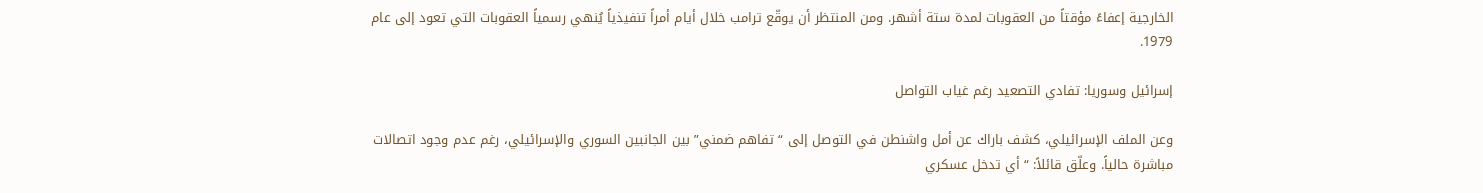الخارجية إعفاءً مؤقتاً من العقوبات لمدة ستة أشهر. ومن المنتظر أن يوقّع ترامب خلال أيام أمراً تنفيذياً يُنهي رسمياً العقوبات التي تعود إلى عام 1979.

إسرائيل وسوريا: تفادي التصعيد رغم غياب التواصل

وعن الملف الإسرائيلي، كشف باراك عن أمل واشنطن في التوصل إلى “تفاهم ضمني” بين الجانبين السوري والإسرائيلي، رغم عدم وجود اتصالات مباشرة حالياً. وعلّق قائلاً: “أي تدخل عسكري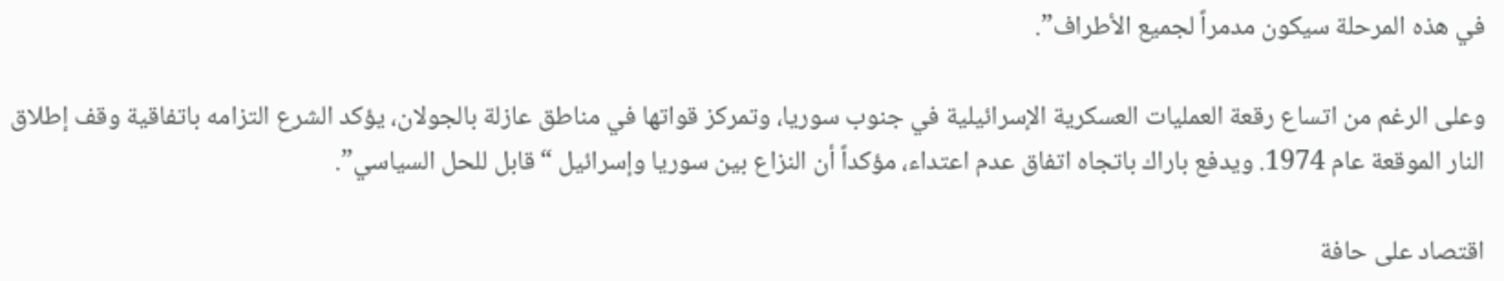في هذه المرحلة سيكون مدمراً لجميع الأطراف”.

وعلى الرغم من اتساع رقعة العمليات العسكرية الإسرائيلية في جنوب سوريا، وتمركز قواتها في مناطق عازلة بالجولان، يؤكد الشرع التزامه باتفاقية وقف إطلاق النار الموقعة عام 1974. ويدفع باراك باتجاه اتفاق عدم اعتداء، مؤكداً أن النزاع بين سوريا وإسرائيل “قابل للحل السياسي”.

اقتصاد على حافة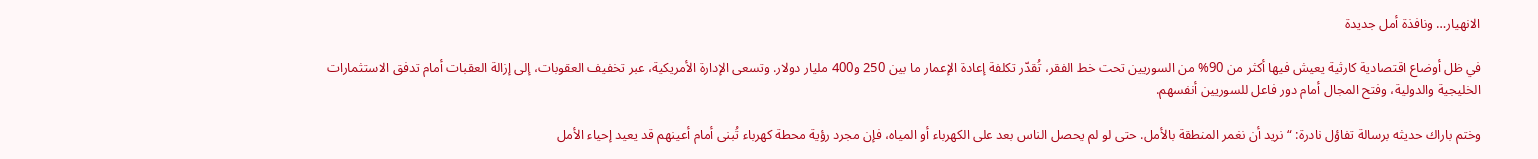الانهيار… ونافذة أمل جديدة

في ظل أوضاع اقتصادية كارثية يعيش فيها أكثر من 90% من السوريين تحت خط الفقر، تُقدّر تكلفة إعادة الإعمار ما بين 250 و400 مليار دولار. وتسعى الإدارة الأمريكية، عبر تخفيف العقوبات، إلى إزالة العقبات أمام تدفق الاستثمارات الخليجية والدولية، وفتح المجال أمام دور فاعل للسوريين أنفسهم.

وختم باراك حديثه برسالة تفاؤل نادرة: “نريد أن نغمر المنطقة بالأمل. حتى لو لم يحصل الناس بعد على الكهرباء أو المياه، فإن مجرد رؤية محطة كهرباء تُبنى أمام أعينهم قد يعيد إحياء الأمل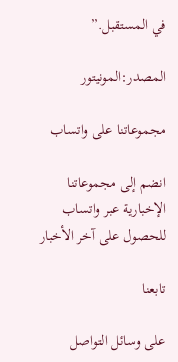في المستقبل.”

المصدر:المونيتور

مجموعاتنا على واتساب

انضم إلى مجموعاتنا الإخبارية عبر واتساب للحصول على آخر الأخبار

تابعنا

على وسائل التواصل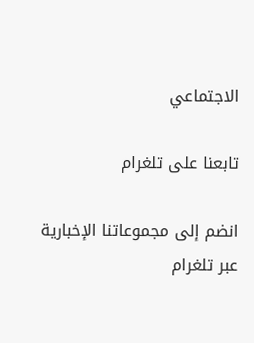الاجتماعي

تابعنا على تلغرام

انضم إلى مجموعاتنا الإخبارية عبر تلغرام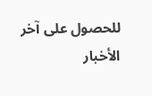للحصول على آخر الأخبار